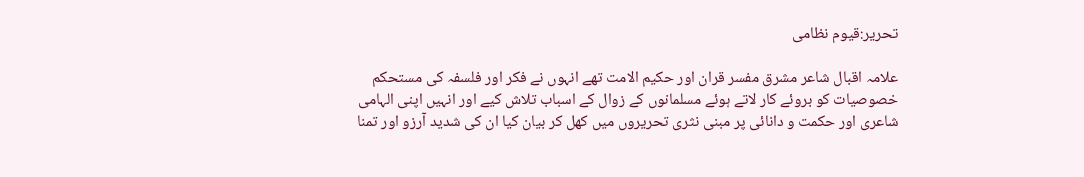تحریر:قیوم نظامی

علامہ اقبال شاعر مشرق مفسر قران اور حکیم الامت تھے انہوں نے فکر اور فلسفہ کی مستحکم خصوصیات کو بروئے کار لاتے ہوئے مسلمانوں کے زوال کے اسباب تلاش کیے اور انہیں اپنی الہامی شاعری اور حکمت و دانائی پر مبنی نثری تحریروں میں کھل کر بیان کیا ان کی شدید آرزو اور تمنا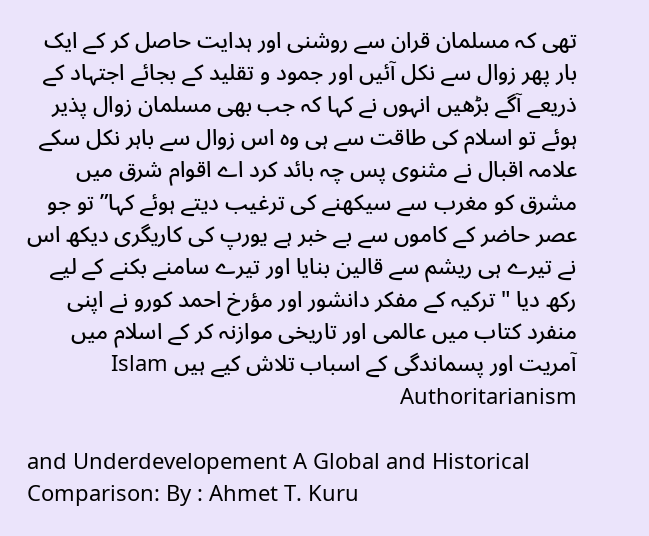تھی کہ مسلمان قران سے روشنی اور ہدایت حاصل کر کے ایک بار پھر زوال سے نکل آئیں اور جمود و تقلید کے بجائے اجتہاد کے ذریعے آگے بڑھیں انہوں نے کہا کہ جب بھی مسلمان زوال پذیر ہوئے تو اسلام کی طاقت سے ہی وہ اس زوال سے باہر نکل سکے علامہ اقبال نے مثنوی پس چہ بائد کرد اے اقوام شرق میں مشرق کو مغرب سے سیکھنے کی ترغیب دیتے ہوئے کہا” تو جو عصر حاضر کے کاموں سے بے خبر ہے یورپ کی کاریگری دیکھ اس نے تیرے ہی ریشم سے قالین بنایا اور تیرے سامنے بکنے کے لیے رکھ دیا " ترکیہ کے مفکر دانشور اور مؤرخ احمد کورو نے اپنی منفرد کتاب میں عالمی اور تاریخی موازنہ کر کے اسلام میں آمریت اور پسماندگی کے اسباب تلاش کیے ہیں Islam Authoritarianism

and Underdevelopement A Global and Historical Comparison: By : Ahmet T. Kuru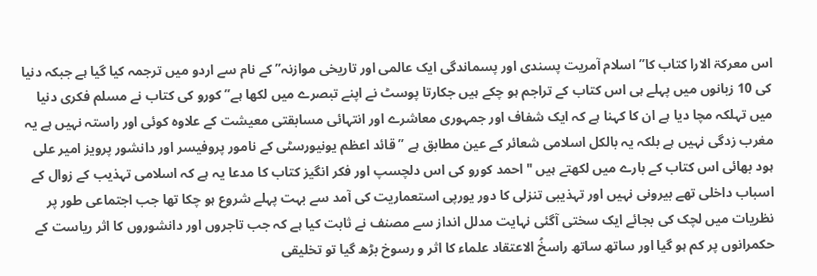اس معرکۃ الارا کتاب کا” اسلام آمریت پسندی اور پسماندگی ایک عالمی اور تاریخی موازنہ” کے نام سے اردو میں ترجمہ کیا گیا ہے جبکہ دنیا کی 10 زبانوں میں پہلے ہی اس کتاب کے تراجم ہو چکے ہیں جکارتا پوسٹ نے اپنے تبصرے میں لکھا ہے” کورو کی کتاب نے مسلم فکری دنیا میں تہلکہ مچا دیا ہے ان کا کہنا ہے کہ ایک شفاف اور جمہوری معاشرے اور انتہائی مسابقتی معیشت کے علاوہ کوئی اور راستہ نہیں ہے یہ مغرب زدگی نہیں ہے بلکہ یہ بالکل اسلامی شعائر کے عین مطابق ہے ” قائد اعظم یونیورسٹی کے نامور پروفیسر اور دانشور پرویز امیر علی ہود بھائی اس کتاب کے بارے میں لکھتے ہیں "احمد کورو کی اس دلچسپ اور فکر انگیز کتاب کا مدعا یہ ہے کہ اسلامی تہذیب کے زوال کے اسباب داخلی تھے بیرونی نہیں اور تہذیبی تنزلی کا دور یورپی استعماریت کی آمد سے بہت پہلے شروع ہو چکا تھا جب اجتماعی طور پر نظریات میں لچک کی بجائے ایک سختی آگئی نہایت مدلل انداز سے مصنف نے ثابت کیا ہے کہ جب تاجروں اور دانشوروں کا اثر ریاست کے حکمرانوں پر کم ہو گیا اور ساتھ ساتھ راسخُ الاعتقاد علماء کا اثر و رسوخ بڑھ گیا تو تخلیقی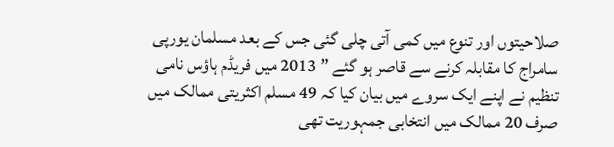صلاحیتوں اور تنوع میں کمی آتی چلی گئی جس کے بعد مسلمان یورپی سامراج کا مقابلہ کرنے سے قاصر ہو گئے ” 2013 میں فریڈم ہاؤس نامی تنظیم نے اپنے ایک سروے میں بیان کیا کہ 49 مسلم اکثریتی ممالک میں صرف 20 ممالک میں انتخابی جمہوریت تھی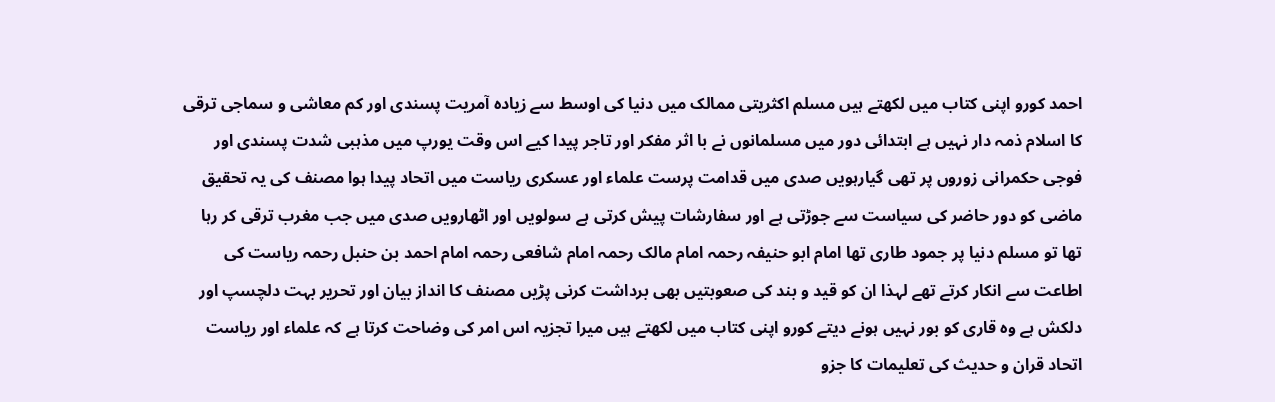احمد کورو اپنی کتاب میں لکھتے ہیں مسلم اکثریتی ممالک میں دنیا کی اوسط سے زیادہ آمریت پسندی اور کم معاشی و سماجی ترقی کا اسلام ذمہ دار نہیں ہے ابتدائی دور میں مسلمانوں نے با اثر مفکر اور تاجر پیدا کیے اس وقت یورپ میں مذہبی شدت پسندی اور فوجی حکمرانی زوروں پر تھی گیارہویں صدی میں قدامت پرست علماء اور عسکری ریاست میں اتحاد پیدا ہوا مصنف کی یہ تحقیق ماضی کو دور حاضر کی سیاست سے جوڑتی ہے اور سفارشات پیش کرتی ہے سولویں اور اٹھارویں صدی میں جب مغرب ترقی کر رہا تھا تو مسلم دنیا پر جمود طاری تھا امام ابو حنیفہ رحمہ امام مالک رحمہ امام شافعی رحمہ امام احمد بن حنبل رحمہ ریاست کی اطاعت سے انکار کرتے تھے لہذا ان کو قید و بند کی صعوبتیں بھی برداشت کرنی پڑیں مصنف کا انداز بیان اور تحریر بہت دلچسپ اور دلکش ہے وہ قاری کو بور نہیں ہونے دیتے کورو اپنی کتاب میں لکھتے ہیں میرا تجزیہ اس امر کی وضاحت کرتا ہے کہ علماء اور ریاست اتحاد قران و حدیث کی تعلیمات کا جزو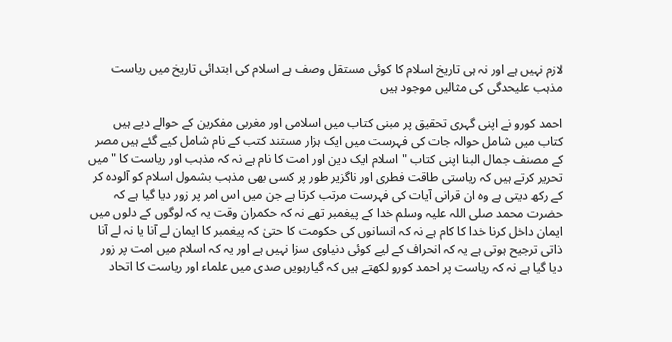لازم نہیں ہے اور نہ ہی تاریخ اسلام کا کوئی مستقل وصف ہے اسلام کی ابتدائی تاریخ میں ریاست مذہب علیحدگی کی مثالیں موجود ہیں

احمد کورو نے اپنی گہری تحقیق پر مبنی کتاب میں اسلامی اور مغربی مفکرین کے حوالے دیے ہیں کتاب میں شامل حوالہ جات کی فہرست میں ایک ہزار مستند کتب کے نام شامل کیے گئے ہیں مصر کے مصنف جمال البنا اپنی کتاب "اسلام ایک دین اور امت کا نام ہے نہ کہ مذہب اور ریاست کا "میں تحریر کرتے ہیں کہ ریاستی طاقت فطری اور ناگزیر طور پر کسی بھی مذہب بشمول اسلام کو آلودہ کر کے رکھ دیتی ہے وہ ان قرانی آیات کی فہرست مرتب کرتا ہے جن میں اس امر پر زور دیا گیا ہے کہ حضرت محمد صلی اللہ علیہ وسلم خدا کے پیغمبر تھے نہ کہ حکمران وقت یہ کہ لوگوں کے دلوں میں ایمان داخل کرنا خدا کا کام ہے نہ کہ انسانوں کی حکومت کا حتیٰ کہ پیغمبر کا ایمان لے آنا یا نہ لے آنا ذاتی ترجیح ہوتی ہے یہ کہ انحراف کے لیے کوئی دنیاوی سزا نہیں ہے اور یہ کہ اسلام میں امت پر زور دیا گیا ہے نہ کہ ریاست پر احمد کورو لکھتے ہیں کہ گیارہویں صدی میں علماء اور ریاست کا اتحاد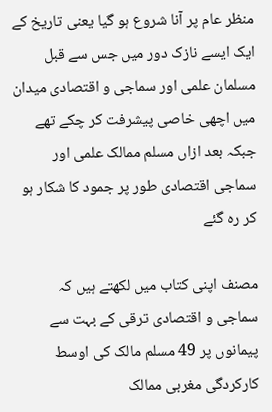منظر عام پر آنا شروع ہو گیا یعنی تاریخ کے ایک ایسے نازک دور میں جس سے قبل مسلمان علمی اور سماجی و اقتصادی میدان میں اچھی خاصی پیشرفت کر چکے تھے جبکہ بعد ازاں مسلم ممالک علمی اور سماجی اقتصادی طور پر جمود کا شکار ہو کر رہ گئے

مصنف اپنی کتاب میں لکھتے ہیں کہ سماجی و اقتصادی ترقی کے بہت سے پیمانوں پر 49 مسلم مالک کی اوسط کارکردگی مغربی ممالک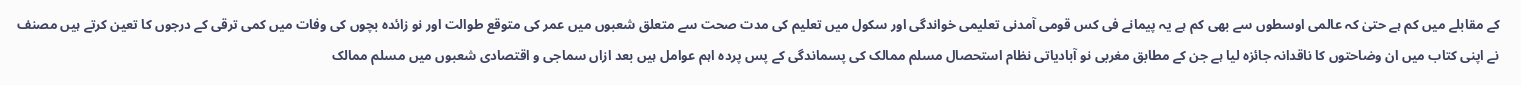کے مقابلے میں کم ہے حتیٰ کہ عالمی اوسطوں سے بھی کم ہے یہ پیمانے فی کس قومی آمدنی تعلیمی خواندگی اور سکول میں تعلیم کی مدت صحت سے متعلق شعبوں میں عمر کی متوقع طوالت اور نو زائدہ بچوں کی وفات میں کمی ترقی کے درجوں کا تعین کرتے ہیں مصنف نے اپنی کتاب میں ان وضاحتوں کا ناقدانہ جائزہ لیا ہے جن کے مطابق مغربی نو آبادیاتی نظام استحصال مسلم ممالک کی پسماندگی کے پس پردہ اہم عوامل ہیں بعد ازاں سماجی و اقتصادی شعبوں میں مسلم ممالک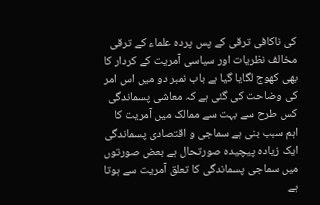کی ناکافی ترقی کے پس پردہ علماء کے ترقی مخالف نظریات اور سیاسی آمریت کے کردار کا بھی کھوج لگایا گیا ہے باب نمبر دو میں اس امر کی وضاحت کی گئی ہے کہ معاشی پسماندگی کس طرح سے بہت سے ممالک میں آمریت کا اہم سبب بنی ہے سماجی و اقتصادی پسماندگی ایک زیادہ پیچیدہ صورتحال ہے بعض صورتوں میں سماجی پسماندگی کا تعلق آمریت سے ہوتا ہے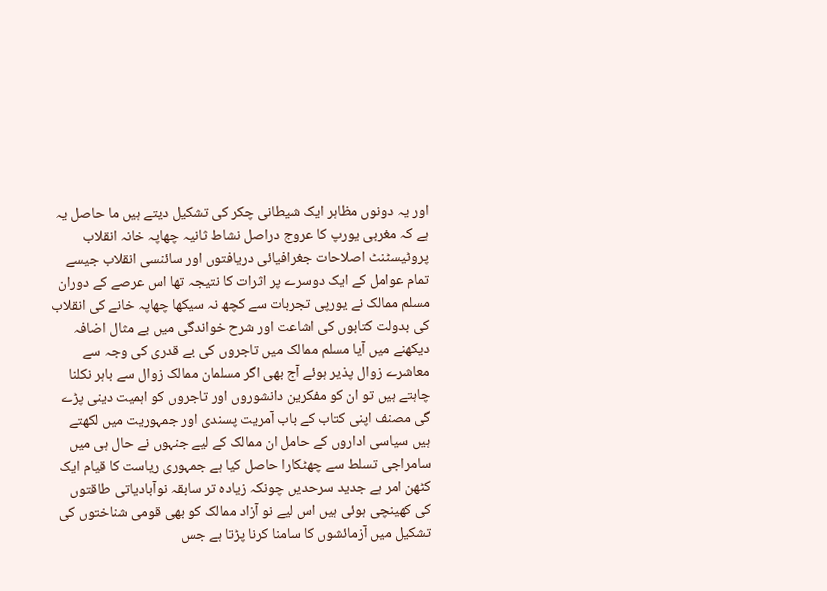اور یہ دونوں مظاہر ایک شیطانی چکر کی تشکیل دیتے ہیں ما حاصل یہ ہے کہ مغربی یورپ کا عروج دراصل نشاط ثانیہ چھاپہ خانہ انقلاب پروٹیسٹنٹ اصلاحات جغرافیائی دریافتوں اور سائنسی انقلاب جیسے تمام عوامل کے ایک دوسرے پر اثرات کا نتیجہ تھا اس عرصے کے دوران مسلم ممالک نے یورپی تجربات سے کچھ نہ سیکھا چھاپہ خانے کی انقلاب کی بدولت کتابوں کی اشاعت اور شرح خواندگی میں بے مثال اضافہ دیکھنے میں آیا مسلم ممالک میں تاجروں کی بے قدری کی وجہ سے معاشرے زوال پذیر ہوئے آج بھی اگر مسلمان ممالک زوال سے باہر نکلنا چاہتے ہیں تو ان کو مفکرین دانشوروں اور تاجروں کو اہمیت دینی پڑے گی مصنف اپنی کتاب کے باب آمریت پسندی اور جمہوریت میں لکھتے ہیں سیاسی اداروں کے حامل ان ممالک کے لیے جنہوں نے حال ہی میں سامراجی تسلط سے چھٹکارا حاصل کیا ہے جمہوری ریاست کا قیام ایک کٹھن امر ہے جدید سرحدیں چونکہ زیادہ تر سابقہ نوآبادیاتی طاقتوں کی کھینچی ہوئی ہیں اس لیے نو آزاد ممالک کو بھی قومی شناختوں کی تشکیل میں آزمائشوں کا سامنا کرنا پڑتا ہے جس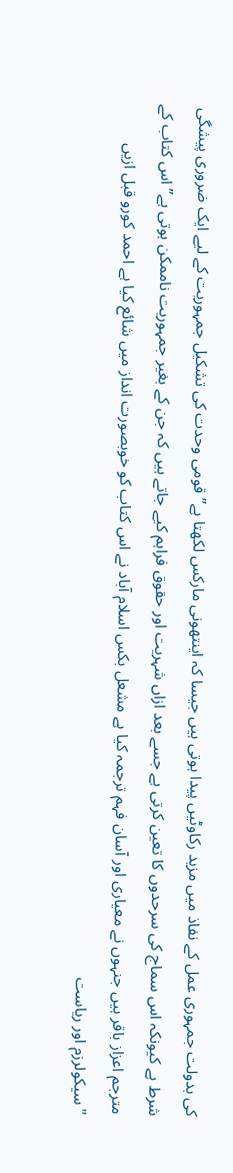کی بدولت جمہوری عمل کے نفاذ میں مزید رکاوٹیں پیدا ہوتی ہیں جیسا کہ اینتھونی مارکس لکھتا ہے” قومی وحدت کی تشکیل جمہوریت کے لیے ایک ضروری پیشگی شرط ہے کیونکہ اس سماج کی سرحدوں کا تعین کرتی ہے جسے بعد ازاں شہریت اور حقوق فراہم کیے جاتے ہیں کہ جن کے بغیر جمہوریت ناممکن ہوتی ہے” اس کتاب کے مترجم اعزاز باقر ہیں جنہوں نے معیاری اور آسان فہم ترجمہ کیا ہے مشعل بکس اسلام آباد نے اس کتاب کو خوبصورت انداز میں شائع کیا ہے احمد کورو قبل ازیں "سیکولرزم اور ریاست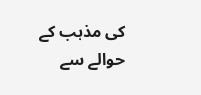کی مذہب کے حوالے سے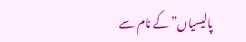پالیسیاں” کے نام سے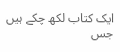ایک کتاب لکھ چکے ہیں جس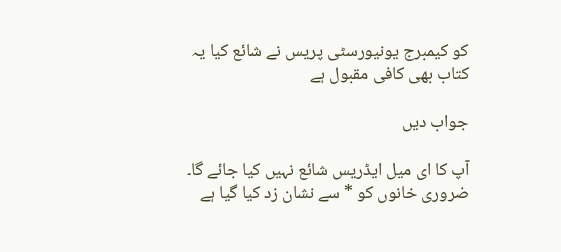کو کیمبرج یونیورسٹی پریس نے شائع کیا یہ کتاب بھی کافی مقبول ہے

جواب دیں

آپ کا ای میل ایڈریس شائع نہیں کیا جائے گا۔ ضروری خانوں کو * سے نشان زد کیا گیا ہے